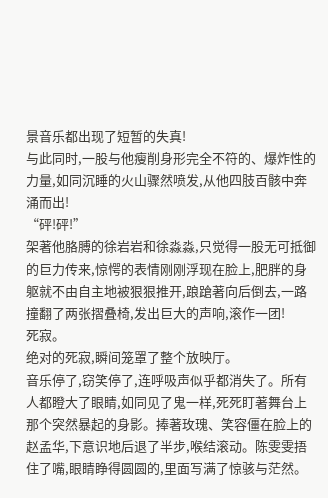景音乐都出现了短暂的失真!
与此同时,一股与他瘦削身形完全不符的、爆炸性的力量,如同沉睡的火山骤然喷发,从他四肢百骸中奔涌而出!
“砰!砰!”
架著他胳膊的徐岩岩和徐淼淼,只觉得一股无可抵御的巨力传来,惊愕的表情刚刚浮现在脸上,肥胖的身躯就不由自主地被狠狠推开,踉蹌著向后倒去,一路撞翻了两张摺叠椅,发出巨大的声响,滚作一团!
死寂。
绝对的死寂,瞬间笼罩了整个放映厅。
音乐停了,窃笑停了,连呼吸声似乎都消失了。所有人都瞪大了眼睛,如同见了鬼一样,死死盯著舞台上那个突然暴起的身影。捧著玫瑰、笑容僵在脸上的赵孟华,下意识地后退了半步,喉结滚动。陈雯雯捂住了嘴,眼睛睁得圆圆的,里面写满了惊骇与茫然。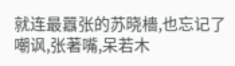就连最囂张的苏晓檣,也忘记了嘲讽,张著嘴,呆若木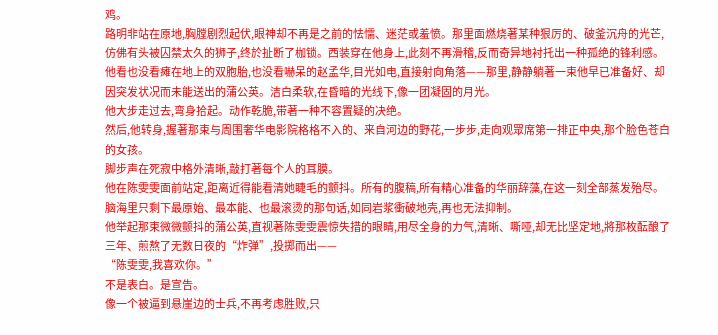鸡。
路明非站在原地,胸膛剧烈起伏,眼神却不再是之前的怯懦、迷茫或羞愤。那里面燃烧著某种狠厉的、破釜沉舟的光芒,仿佛有头被囚禁太久的狮子,终於扯断了枷锁。西装穿在他身上,此刻不再滑稽,反而奇异地衬托出一种孤绝的锋利感。
他看也没看瘫在地上的双胞胎,也没看嚇呆的赵孟华,目光如电,直接射向角落——那里,静静躺著一束他早已准备好、却因突发状况而未能送出的蒲公英。洁白柔软,在昏暗的光线下,像一团凝固的月光。
他大步走过去,弯身拾起。动作乾脆,带著一种不容置疑的决绝。
然后,他转身,握著那束与周围奢华电影院格格不入的、来自河边的野花,一步步,走向观眾席第一排正中央,那个脸色苍白的女孩。
脚步声在死寂中格外清晰,敲打著每个人的耳膜。
他在陈雯雯面前站定,距离近得能看清她睫毛的颤抖。所有的腹稿,所有精心准备的华丽辞藻,在这一刻全部蒸发殆尽。脑海里只剩下最原始、最本能、也最滚烫的那句话,如同岩浆衝破地壳,再也无法抑制。
他举起那束微微颤抖的蒲公英,直视著陈雯雯震惊失措的眼睛,用尽全身的力气,清晰、嘶哑,却无比坚定地,將那枚酝酿了三年、煎熬了无数日夜的“炸弹”,投掷而出——
“陈雯雯,我喜欢你。”
不是表白。是宣告。
像一个被逼到悬崖边的士兵,不再考虑胜败,只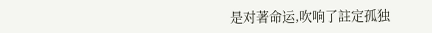是对著命运,吹响了註定孤独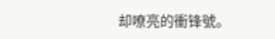却嘹亮的衝锋號。